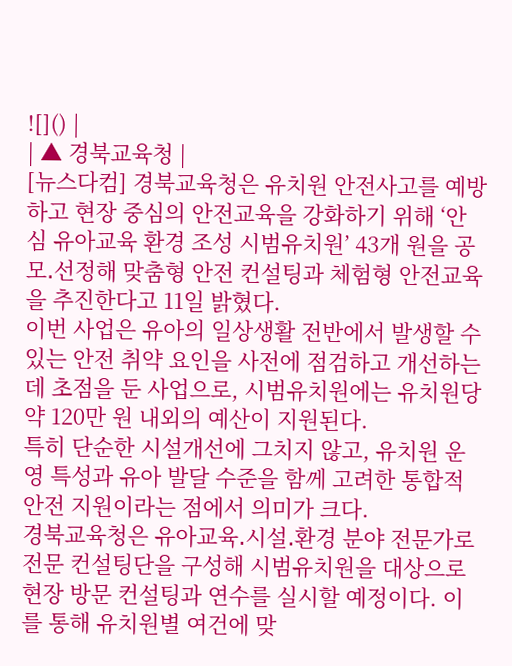![]() |
| ▲ 경북교육청 |
[뉴스다컴] 경북교육청은 유치원 안전사고를 예방하고 현장 중심의 안전교육을 강화하기 위해 ‘안심 유아교육 환경 조성 시범유치원’ 43개 원을 공모․선정해 맞춤형 안전 컨설팅과 체험형 안전교육을 추진한다고 11일 밝혔다.
이번 사업은 유아의 일상생활 전반에서 발생할 수 있는 안전 취약 요인을 사전에 점검하고 개선하는 데 초점을 둔 사업으로, 시범유치원에는 유치원당 약 120만 원 내외의 예산이 지원된다.
특히 단순한 시설개선에 그치지 않고, 유치원 운영 특성과 유아 발달 수준을 함께 고려한 통합적 안전 지원이라는 점에서 의미가 크다.
경북교육청은 유아교육․시설․환경 분야 전문가로 전문 컨설팅단을 구성해 시범유치원을 대상으로 현장 방문 컨설팅과 연수를 실시할 예정이다. 이를 통해 유치원별 여건에 맞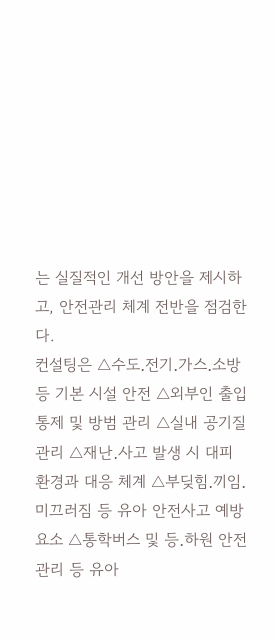는 실질적인 개선 방안을 제시하고, 안전관리 체계 전반을 점검한다.
컨설팅은 △수도․전기․가스․소방 등 기본 시설 안전 △외부인 출입 통제 및 방범 관리 △실내 공기질 관리 △재난․사고 발생 시 대피 환경과 대응 체계 △부딪힘․끼임․미끄러짐 등 유아 안전사고 예방 요소 △통학버스 및 등․하원 안전관리 등 유아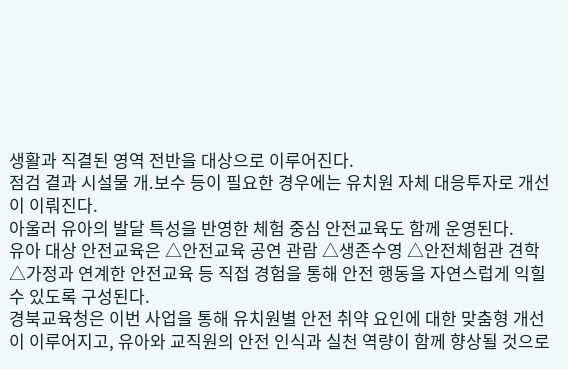생활과 직결된 영역 전반을 대상으로 이루어진다.
점검 결과 시설물 개․보수 등이 필요한 경우에는 유치원 자체 대응투자로 개선이 이뤄진다.
아울러 유아의 발달 특성을 반영한 체험 중심 안전교육도 함께 운영된다.
유아 대상 안전교육은 △안전교육 공연 관람 △생존수영 △안전체험관 견학 △가정과 연계한 안전교육 등 직접 경험을 통해 안전 행동을 자연스럽게 익힐 수 있도록 구성된다.
경북교육청은 이번 사업을 통해 유치원별 안전 취약 요인에 대한 맞춤형 개선이 이루어지고, 유아와 교직원의 안전 인식과 실천 역량이 함께 향상될 것으로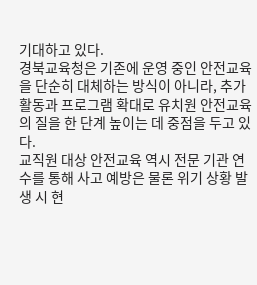기대하고 있다.
경북교육청은 기존에 운영 중인 안전교육을 단순히 대체하는 방식이 아니라, 추가 활동과 프로그램 확대로 유치원 안전교육의 질을 한 단계 높이는 데 중점을 두고 있다.
교직원 대상 안전교육 역시 전문 기관 연수를 통해 사고 예방은 물론 위기 상황 발생 시 현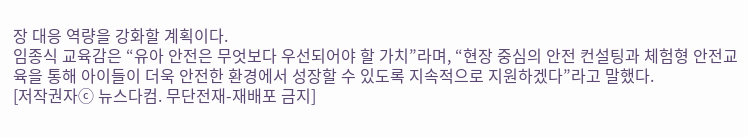장 대응 역량을 강화할 계획이다.
임종식 교육감은 “유아 안전은 무엇보다 우선되어야 할 가치”라며, “현장 중심의 안전 컨설팅과 체험형 안전교육을 통해 아이들이 더욱 안전한 환경에서 성장할 수 있도록 지속적으로 지원하겠다”라고 말했다.
[저작권자ⓒ 뉴스다컴. 무단전재-재배포 금지]